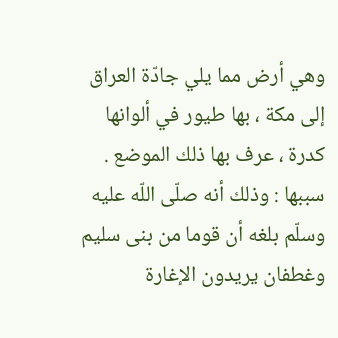وهي أرض مما يلي جادّة العراق إلى مكة ، بها طيور في ألوانها كدرة ، عرف بها ذلك الموضع .
سببها : وذلك أنه صلّى اللّه عليه وسلّم بلغه أن قوما من بنى سليم وغطفان يريدون الإغارة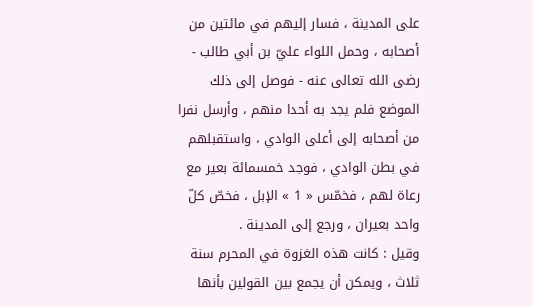على المدينة ، فسار إليهم في مائتين من أصحابه ، وحمل اللواء عليّ بن أبي طالب - رضى الله تعالى عنه - فوصل إلى ذلك الموضع فلم يجد به أحدا منهم ، وأرسل نفرا من أصحابه إلى أعلى الوادي ، واستقبلهم في بطن الوادي ، فوجد خمسمائة بعير مع رعاة لهم ، فخمّس « 1 » الإبل ، فخصّ كلّ واحد بعيران ، ورجع إلى المدينة .
وقيل : كانت هذه الغزوة في المحرم سنة ثلاث ، ويمكن أن يجمع بين القولين بأنها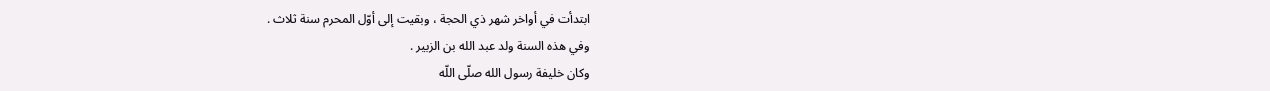ابتدأت في أواخر شهر ذي الحجة ، وبقيت إلى أوّل المحرم سنة ثلاث .
وفي هذه السنة ولد عبد الله بن الزبير .
وكان خليفة رسول الله صلّى اللّه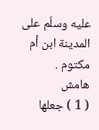عليه وسلّم على المدينة ابن أم مكتوم .
هامش
( 1 ) جعلها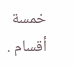خمسة أقسام .